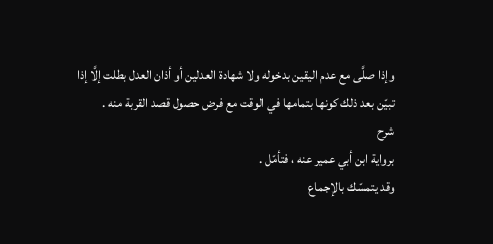وإذا صلَّى مع عدم اليقين بدخوله ولا شهادة العدلين أو أذان العدل بطلت إلَّا إذا تبيّن بعد ذلك كونها بتمامها في الوقت مع فرض حصول قصد القربة منه .
شرح
برواية ابن أبي عمير عنه ، فتأمّل .
وقد يتمسّك بالإجماع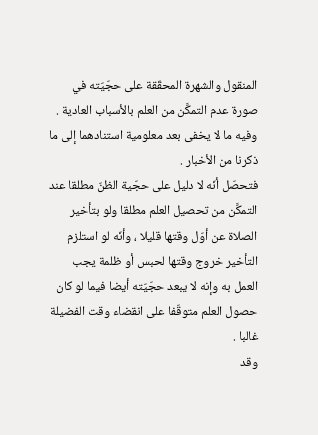المنقول والشهرة المحقّقة على حجّيّته في صورة عدم التمكَّن من العلم بالأسباب العادية .
وفيه ما لا يخفى بعد معلومية استنادهما إلى ما ذكرنا من الأخبار .
فتحصّل أنّه لا دليل على حجّية الظنّ مطلقا عند التمكَّن من تحصيل العلم مطلقا ولو بتأخير الصلاة عن أوّل وقتها قليلا ، وأنّه لو استلزم التأخير خروج وقتها لحبس أو ظلمة يجب العمل به وإنه لا يبعد حجّيّته أيضا فيما لو كان حصول العلم متوقّفا على انقضاء وقت الفضيلة غالبا .
وقد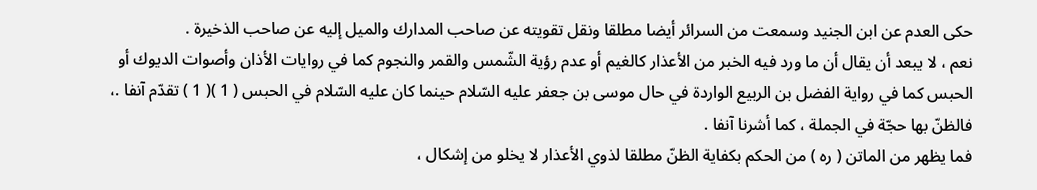حكى العدم عن ابن الجنيد وسمعت من السرائر أيضا مطلقا ونقل تقويته عن صاحب المدارك والميل إليه عن صاحب الذخيرة .
نعم ، لا يبعد أن يقال أن ما ورد فيه الخبر من الأعذار كالغيم أو عدم رؤية الشّمس والقمر والنجوم كما في روايات الأذان وأصوات الديوك أو الحبس كما في رواية الفضل بن الربيع الواردة في حال موسى بن جعفر عليه السّلام حينما كان عليه السّلام في الحبس ( 1 )( 1 ) تقدّم آنفا .، فالظنّ بها حجّة في الجملة ، كما أشرنا آنفا .
فما يظهر من الماتن ( ره ) من الحكم بكفاية الظنّ مطلقا لذوي الأعذار لا يخلو من إشكال ،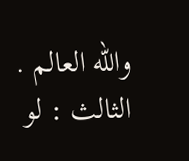والله العالم .
الثالث : لو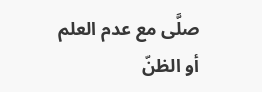صلَّى مع عدم العلم أو الظنّ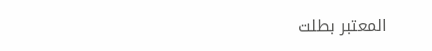المعتبر بطلت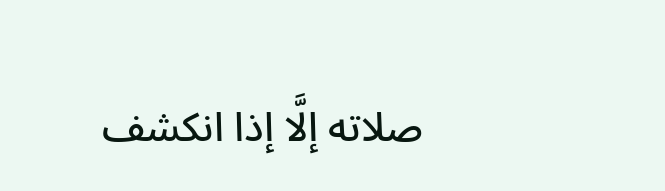صلاته إلَّا إذا انكشف